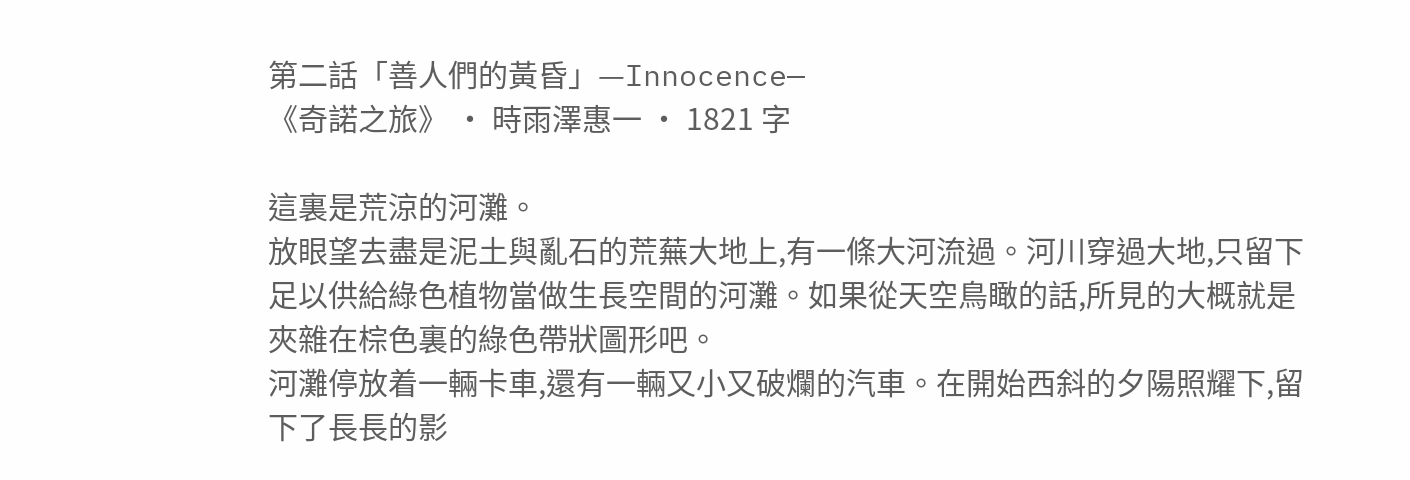第二話「善人們的黃昏」—Innocence—
《奇諾之旅》 · 時雨澤惠一 · 1821 字

這裏是荒涼的河灘。
放眼望去盡是泥土與亂石的荒蕪大地上,有一條大河流過。河川穿過大地,只留下足以供給綠色植物當做生長空間的河灘。如果從天空鳥瞰的話,所見的大概就是夾雜在棕色裏的綠色帶狀圖形吧。
河灘停放着一輛卡車,還有一輛又小又破爛的汽車。在開始西斜的夕陽照耀下,留下了長長的影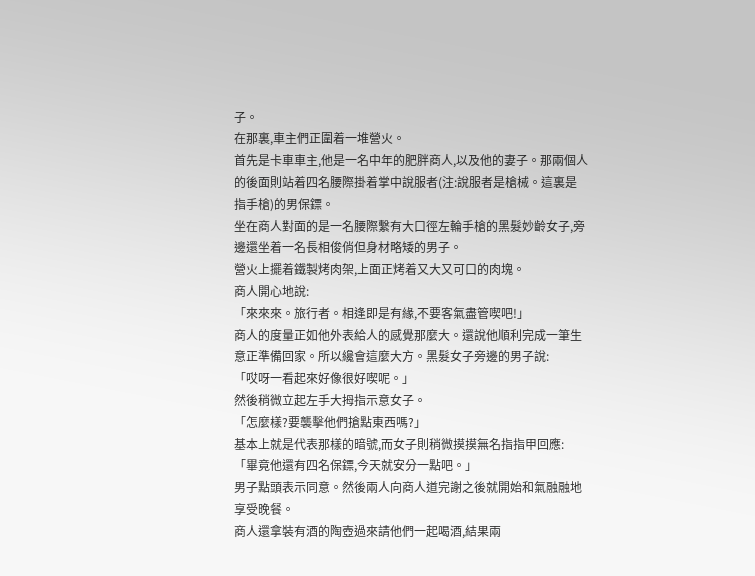子。
在那裏,車主們正圍着一堆營火。
首先是卡車車主,他是一名中年的肥胖商人,以及他的妻子。那兩個人的後面則站着四名腰際掛着掌中說服者(注:說服者是槍械。這裏是指手槍)的男保鏢。
坐在商人對面的是一名腰際繫有大口徑左輪手槍的黑髮妙齡女子,旁邊還坐着一名長相俊俏但身材略矮的男子。
營火上擺着鐵製烤肉架,上面正烤着又大又可口的肉塊。
商人開心地說:
「來來來。旅行者。相逢即是有緣,不要客氣盡管喫吧!」
商人的度量正如他外表給人的感覺那麼大。還說他順利完成一筆生意正準備回家。所以纔會這麼大方。黑髮女子旁邊的男子說:
「哎呀一看起來好像很好喫呢。」
然後稍微立起左手大拇指示意女子。
「怎麼樣?要襲擊他們搶點東西嗎?」
基本上就是代表那樣的暗號,而女子則稍微摸摸無名指指甲回應:
「畢竟他還有四名保鏢,今天就安分一點吧。」
男子點頭表示同意。然後兩人向商人道完謝之後就開始和氣融融地享受晚餐。
商人還拿裝有酒的陶壺過來請他們一起喝酒,結果兩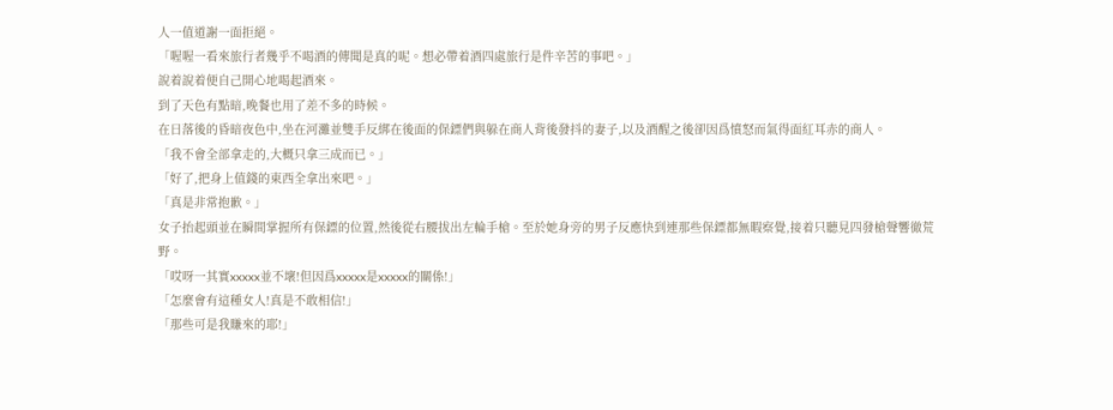人一值道謝一面拒絕。
「喔喔一看來旅行者幾乎不喝酒的傳聞是真的呢。想必帶着酒四處旅行是件辛苦的事吧。」
說着說着便自己開心地喝起酒來。
到了天色有點暗,晚餐也用了差不多的時候。
在日落後的昏暗夜色中,坐在河灘並雙手反綁在後面的保鏢們與躲在商人背後發抖的妻子,以及酒醒之後卻因爲憤怒而氣得面紅耳赤的商人。
「我不會全部拿走的,大概只拿三成而已。」
「好了,把身上值錢的東西全拿出來吧。」
「真是非常抱歉。」
女子抬起頭並在瞬間掌握所有保鏢的位置,然後從右腰拔出左輪手槍。至於她身旁的男子反應快到連那些保鏢都無暇察覺,接着只聽見四發槍聲響徹荒野。
「哎呀一其實xxxxx並不壞!但因爲xxxxx是xxxxx的關係!」
「怎麼會有這種女人!真是不敢相信!」
「那些可是我賺來的耶!」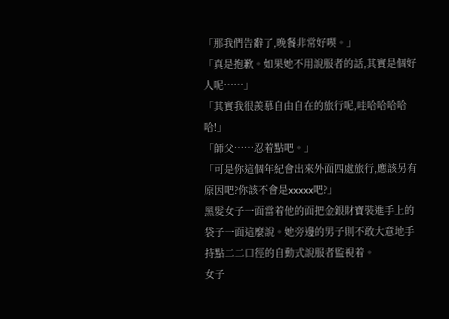「那我們告辭了,晚餐非常好喫。」
「真是抱歉。如果她不用說服者的話,其實是個好人呢……」
「其實我很羨慕自由自在的旅行呢,哇哈哈哈哈哈!」
「師父……忍着點吧。」
「可是你這個年紀會出來外面四處旅行,應該另有原因吧?你該不會是xxxxx吧?」
黑髮女子一面當着他的面把金銀財寶裝進手上的袋子一面這麼說。她旁邊的男子則不敢大意地手持點二二口徑的自動式說服者監視着。
女子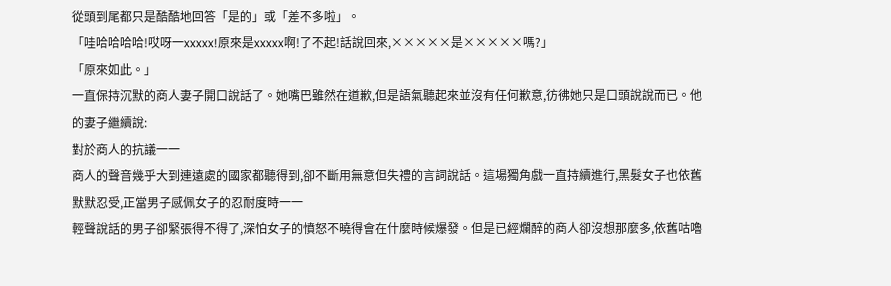從頭到尾都只是酷酷地回答「是的」或「差不多啦」。
「哇哈哈哈哈!哎呀一xxxxx!原來是xxxxx啊!了不起!話說回來,×××××是×××××嗎?」
「原來如此。」
一直保持沉默的商人妻子開口說話了。她嘴巴雖然在道歉,但是語氣聽起來並沒有任何歉意,彷彿她只是口頭說說而已。他的妻子繼續說:
對於商人的抗議一一
商人的聲音幾乎大到連遠處的國家都聽得到,卻不斷用無意但失禮的言詞說話。這場獨角戲一直持續進行,黑髮女子也依舊默默忍受,正當男子感佩女子的忍耐度時一一
輕聲說話的男子卻緊張得不得了,深怕女子的憤怒不曉得會在什麼時候爆發。但是已經爛醉的商人卻沒想那麼多,依舊咕嚕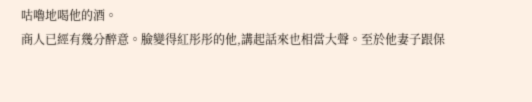咕嚕地喝他的酒。
商人已經有幾分醉意。臉變得紅彤彤的他,講起話來也相當大聲。至於他妻子跟保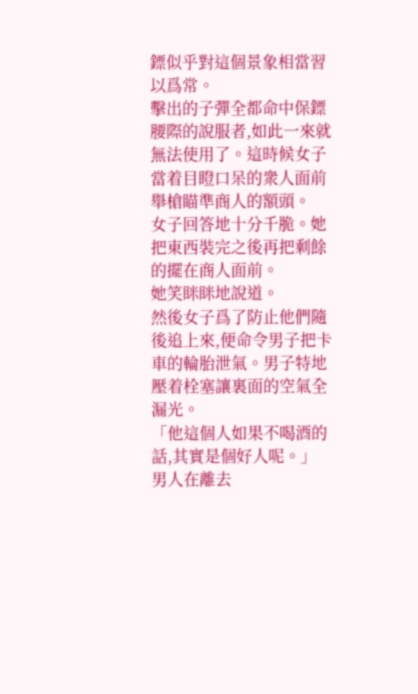鏢似乎對這個景象相當習以爲常。
擊出的子彈全都命中保鏢腰際的說服者,如此一來就無法使用了。這時候女子當着目瞪口呆的衆人面前舉槍瞄準商人的額頭。
女子回答地十分千脆。她把東西裝完之後再把剩餘的擺在商人面前。
她笑眯眯地說道。
然後女子爲了防止他們隨後追上來,便命令男子把卡車的輪胎泄氣。男子特地壓着栓塞讓裏面的空氣全漏光。
「他這個人如果不喝酒的話,其實是個好人呢。」
男人在離去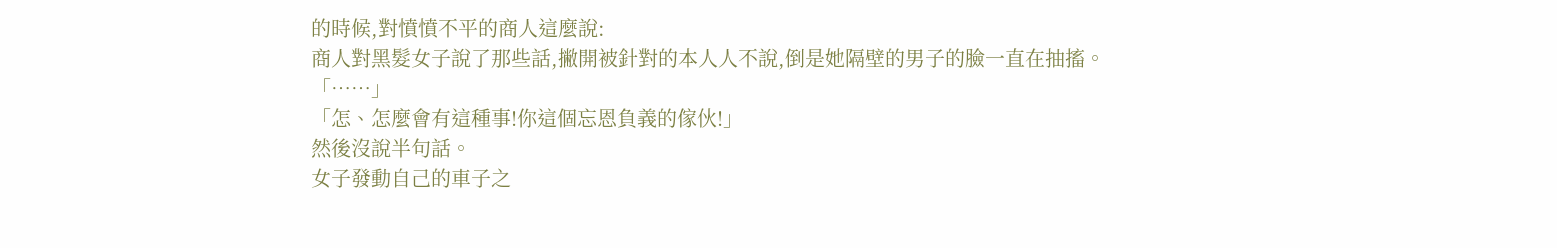的時候,對憤憤不平的商人這麼說:
商人對黑髮女子說了那些話,撇開被針對的本人人不說,倒是她隔壁的男子的臉一直在抽搐。
「……」
「怎、怎麼會有這種事!你這個忘恩負義的傢伙!」
然後沒說半句話。
女子發動自己的車子之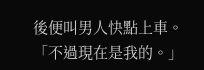後便叫男人快點上車。
「不過現在是我的。」